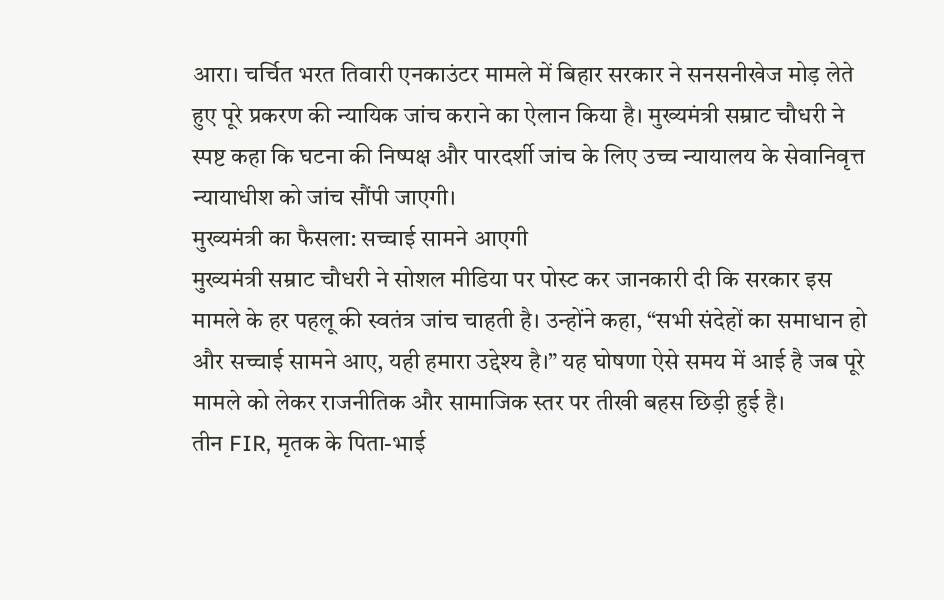आरा। चर्चित भरत तिवारी एनकाउंटर मामले में बिहार सरकार ने सनसनीखेज मोड़ लेते हुए पूरे प्रकरण की न्यायिक जांच कराने का ऐलान किया है। मुख्यमंत्री सम्राट चौधरी ने स्पष्ट कहा कि घटना की निष्पक्ष और पारदर्शी जांच के लिए उच्च न्यायालय के सेवानिवृत्त न्यायाधीश को जांच सौंपी जाएगी।
मुख्यमंत्री का फैसला: सच्चाई सामने आएगी
मुख्यमंत्री सम्राट चौधरी ने सोशल मीडिया पर पोस्ट कर जानकारी दी कि सरकार इस मामले के हर पहलू की स्वतंत्र जांच चाहती है। उन्होंने कहा, “सभी संदेहों का समाधान हो और सच्चाई सामने आए, यही हमारा उद्देश्य है।” यह घोषणा ऐसे समय में आई है जब पूरे मामले को लेकर राजनीतिक और सामाजिक स्तर पर तीखी बहस छिड़ी हुई है।
तीन FIR, मृतक के पिता-भाई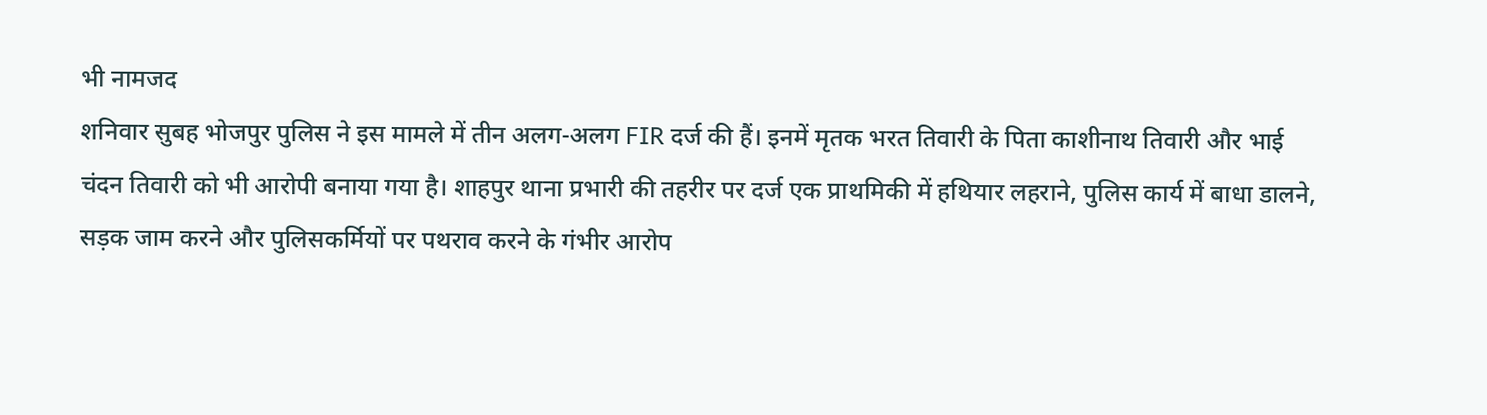भी नामजद
शनिवार सुबह भोजपुर पुलिस ने इस मामले में तीन अलग-अलग FIR दर्ज की हैं। इनमें मृतक भरत तिवारी के पिता काशीनाथ तिवारी और भाई चंदन तिवारी को भी आरोपी बनाया गया है। शाहपुर थाना प्रभारी की तहरीर पर दर्ज एक प्राथमिकी में हथियार लहराने, पुलिस कार्य में बाधा डालने, सड़क जाम करने और पुलिसकर्मियों पर पथराव करने के गंभीर आरोप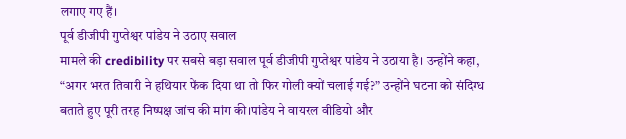लगाए गए हैं।
पूर्व डीजीपी गुप्तेश्वर पांडेय ने उठाए सवाल
मामले की credibility पर सबसे बड़ा सवाल पूर्व डीजीपी गुप्तेश्वर पांडेय ने उठाया है। उन्होंने कहा, “अगर भरत तिवारी ने हथियार फेंक दिया था तो फिर गोली क्यों चलाई गई?” उन्होंने घटना को संदिग्ध बताते हुए पूरी तरह निष्पक्ष जांच की मांग की।पांडेय ने वायरल वीडियो और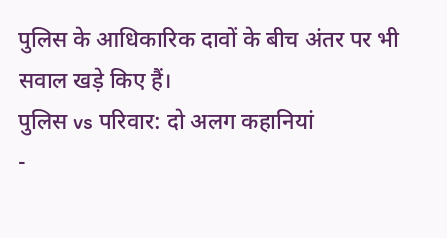पुलिस के आधिकारिक दावों के बीच अंतर पर भी सवाल खड़े किए हैं।
पुलिस vs परिवार: दो अलग कहानियां
-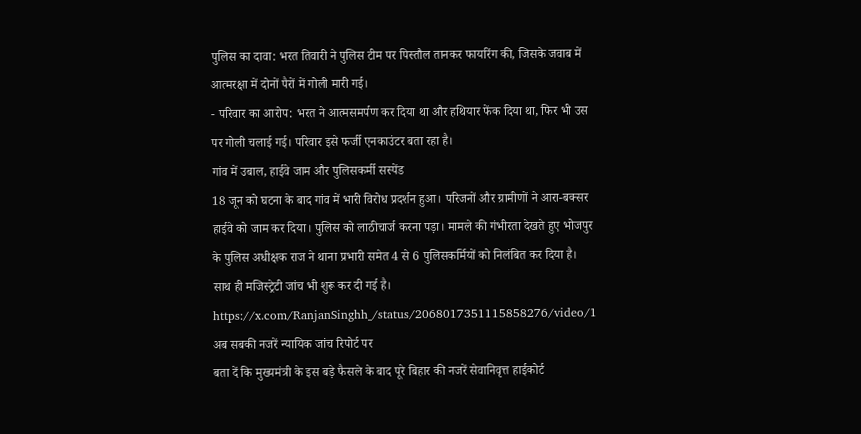पुलिस का दावा: भरत तिवारी ने पुलिस टीम पर पिस्तौल तानकर फायरिंग की, जिसके जवाब में आत्मरक्षा में दोनों पैरों में गोली मारी गई।
- परिवार का आरोप: भरत ने आत्मसमर्पण कर दिया था और हथियार फेंक दिया था, फिर भी उस पर गोली चलाई गई। परिवार इसे फर्जी एनकाउंटर बता रहा है।
गांव में उबाल, हाईवे जाम और पुलिसकर्मी सस्पेंड
18 जून को घटना के बाद गांव में भारी विरोध प्रदर्शन हुआ। परिजनों और ग्रामीणों ने आरा-बक्सर हाईवे को जाम कर दिया। पुलिस को लाठीचार्ज करना पड़ा। मामले की गंभीरता देखते हुए भोजपुर के पुलिस अधीक्षक राज ने थाना प्रभारी समेत 4 से 6 पुलिसकर्मियों को निलंबित कर दिया है। साथ ही मजिस्ट्रेटी जांच भी शुरू कर दी गई है।
https://x.com/RanjanSinghh_/status/2068017351115858276/video/1
अब सबकी नजरें न्यायिक जांच रिपोर्ट पर
बता दें कि मुख्यमंत्री के इस बड़े फैसले के बाद पूरे बिहार की नजरें सेवानिवृत्त हाईकोर्ट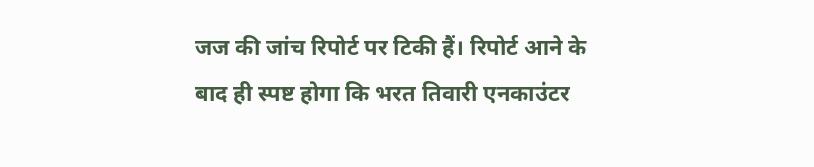जज की जांच रिपोर्ट पर टिकी हैं। रिपोर्ट आने के बाद ही स्पष्ट होगा कि भरत तिवारी एनकाउंटर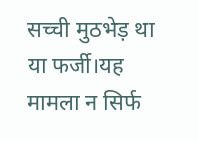सच्ची मुठभेड़ था या फर्जी।यह मामला न सिर्फ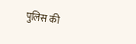पुलिस की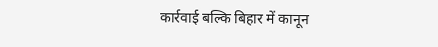कार्रवाई बल्कि बिहार में कानून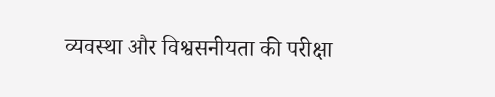व्यवस्था और विश्वसनीयता की परीक्षा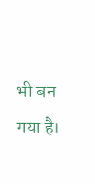भी बन गया है।